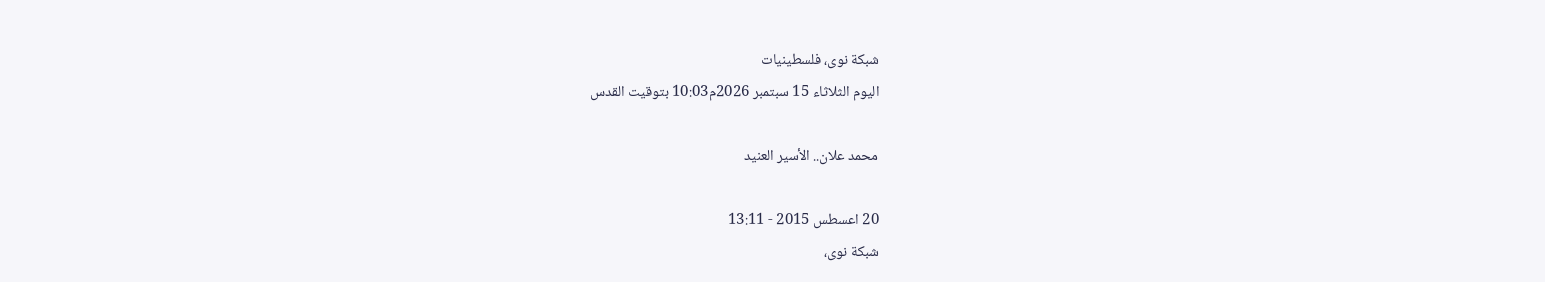شبكة نوى، فلسطينيات
اليوم الثلاثاء 15 سبتمبر 2026م10:03 بتوقيت القدس

محمد علان.. الأسير العنيد

20 اعسطس 2015 - 13:11
شبكة نوى،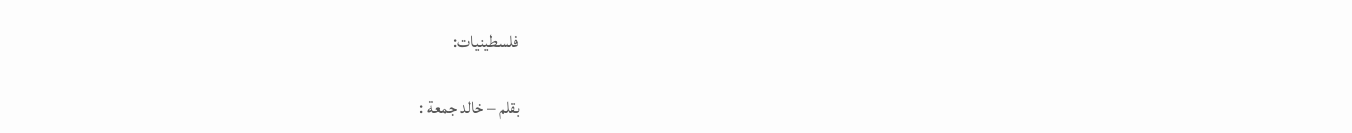فلسطينيات:

بقلم – خالد جمعة :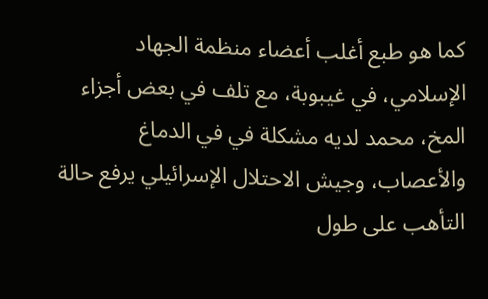كما هو طبع أغلب أعضاء منظمة الجهاد الإسلامي، في غيبوبة، مع تلف في بعض أجزاء المخ، محمد لديه مشكلة في في الدماغ والأعصاب، وجيش الاحتلال الإسرائيلي يرفع حالة التأهب على طول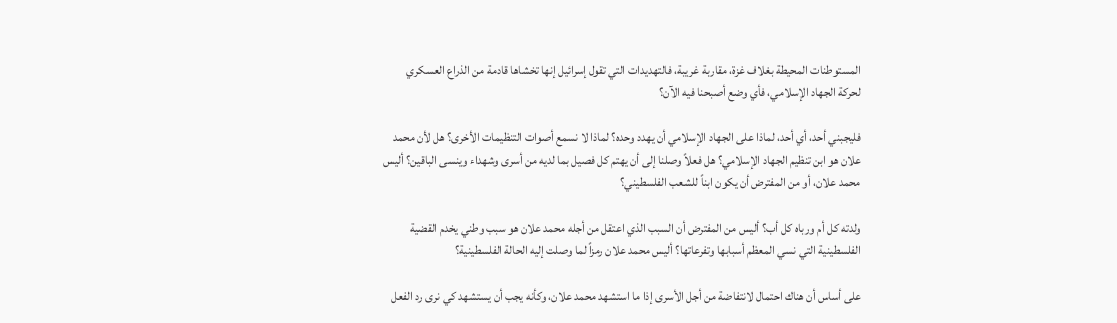المستوطنات المحيطة بغلاف غزة، مقاربة غريبة، فالتهديدات التي تقول إسرائيل إنها تخشاها قادمة من الذراع العسكري لحركة الجهاد الإسلامي، فأي وضع أصبحنا فيه الآن؟

فليجبني أحد، أي أحد، لماذا على الجهاد الإسلامي أن يهدد وحده؟ لماذا لا نسمع أصوات التنظيمات الأخرى؟ هل لأن محمد علان هو ابن تنظيم الجهاد الإسلامي؟ هل فعلاً وصلنا إلى أن يهتم كل فصيل بما لديه من أسرى وشهداء وينسى الباقين؟ أليس محمد علان، أو من المفترض أن يكون ابناً للشعب الفلسطيني؟

ولدته كل أم ورباه كل أب؟ أليس من المفترض أن السبب الذي اعتقل من أجله محمد علان هو سبب وطني يخدم القضية الفلسطينية التي نسي المعظم أسبابها وتفرعاتها؟ أليس محمد علان رمزاً لما وصلت إليه الحالة الفلسطينية؟

على أساس أن هناك احتمال لانتفاضة من أجل الأسرى إذا ما استشهد محمد علان، وكأنه يجب أن يستشهد كي نرى رد الفعل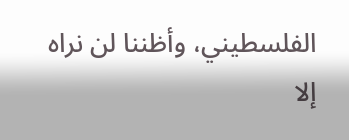الفلسطيني، وأظننا لن نراه إلا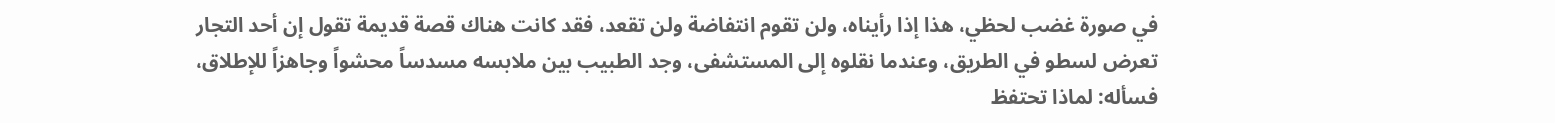في صورة غضب لحظي، هذا إذا رأيناه، ولن تقوم انتفاضة ولن تقعد، فقد كانت هناك قصة قديمة تقول إن أحد التجار تعرض لسطو في الطريق، وعندما نقلوه إلى المستشفى، وجد الطبيب بين ملابسه مسدساً محشواً وجاهزاً للإطلاق، فسأله: لماذا تحتفظ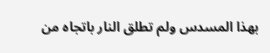بهذا المسدس ولم تطلق النار باتجاه من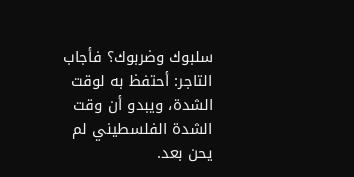سلبوك وضربوك؟ فأجاب التاجر: أحتفظ به لوقت الشدة، ويبدو أن وقت الشدة الفلسطيني لم يحن بعد.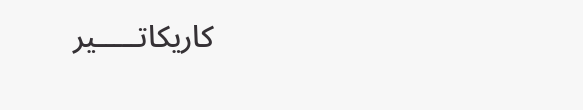كاريكاتـــــير